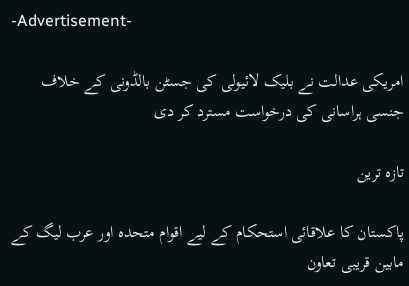-Advertisement-

امریکی عدالت نے بلیک لائیولی کی جسٹن بالڈونی کے خلاف جنسی ہراسانی کی درخواست مسترد کر دی

تازہ ترین

پاکستان کا علاقائی استحکام کے لیے اقوام متحدہ اور عرب لیگ کے مابین قریبی تعاون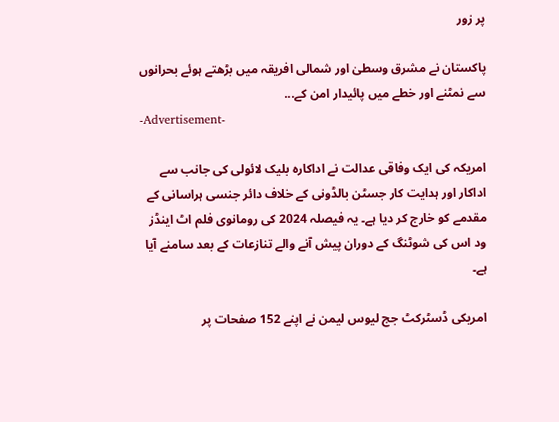پر زور

پاکستان نے مشرق وسطیٰ اور شمالی افریقہ میں بڑھتے ہوئے بحرانوں سے نمٹنے اور خطے میں پائیدار امن کے...
-Advertisement-

امریکہ کی ایک وفاقی عدالت نے اداکارہ بلیک لائولی کی جانب سے اداکار اور ہدایت کار جسٹن بالڈونی کے خلاف دائر جنسی ہراسانی کے مقدمے کو خارج کر دیا ہے۔ یہ فیصلہ 2024 کی رومانوی فلم اٹ اینڈز ود اس کی شوٹنگ کے دوران پیش آنے والے تنازعات کے بعد سامنے آیا ہے۔

امریکی ڈسٹرکٹ جج لیوس لیمن نے اپنے 152 صفحات پر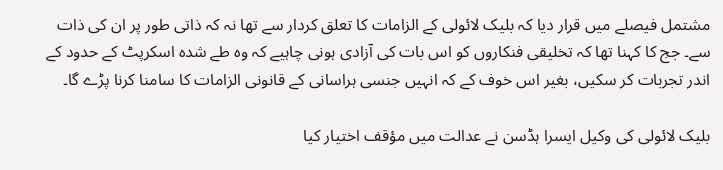مشتمل فیصلے میں قرار دیا کہ بلیک لائولی کے الزامات کا تعلق کردار سے تھا نہ کہ ذاتی طور پر ان کی ذات سے۔ جج کا کہنا تھا کہ تخلیقی فنکاروں کو اس بات کی آزادی ہونی چاہیے کہ وہ طے شدہ اسکرپٹ کے حدود کے اندر تجربات کر سکیں، بغیر اس خوف کے کہ انہیں جنسی ہراسانی کے قانونی الزامات کا سامنا کرنا پڑے گا۔

بلیک لائولی کی وکیل ایسرا ہڈسن نے عدالت میں مؤقف اختیار کیا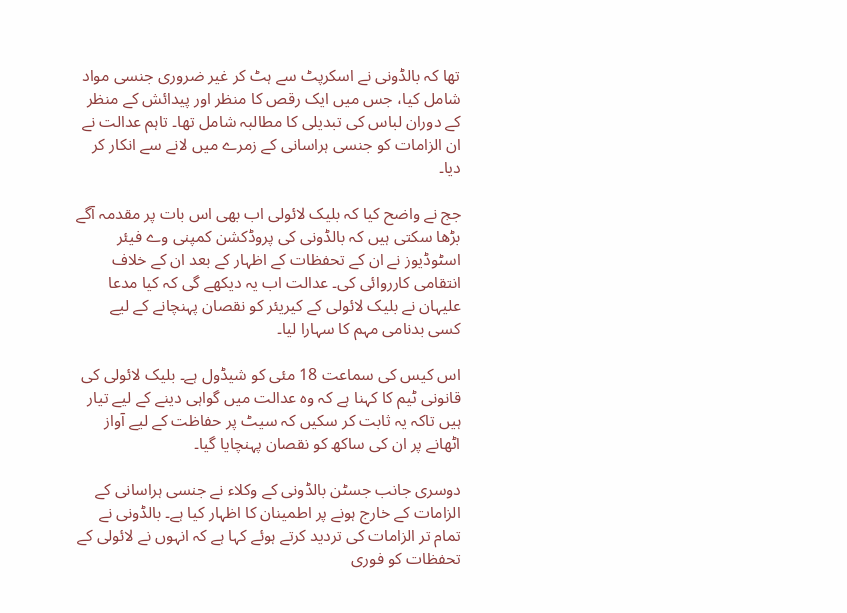تھا کہ بالڈونی نے اسکرپٹ سے ہٹ کر غیر ضروری جنسی مواد شامل کیا، جس میں ایک رقص کا منظر اور پیدائش کے منظر کے دوران لباس کی تبدیلی کا مطالبہ شامل تھا۔ تاہم عدالت نے ان الزامات کو جنسی ہراسانی کے زمرے میں لانے سے انکار کر دیا۔

جج نے واضح کیا کہ بلیک لائولی اب بھی اس بات پر مقدمہ آگے بڑھا سکتی ہیں کہ بالڈونی کی پروڈکشن کمپنی وے فیئر اسٹوڈیوز نے ان کے تحفظات کے اظہار کے بعد ان کے خلاف انتقامی کارروائی کی۔ عدالت اب یہ دیکھے گی کہ کیا مدعا علیہان نے بلیک لائولی کے کیریئر کو نقصان پہنچانے کے لیے کسی بدنامی مہم کا سہارا لیا۔

اس کیس کی سماعت 18 مئی کو شیڈول ہے۔ بلیک لائولی کی قانونی ٹیم کا کہنا ہے کہ وہ عدالت میں گواہی دینے کے لیے تیار ہیں تاکہ یہ ثابت کر سکیں کہ سیٹ پر حفاظت کے لیے آواز اٹھانے پر ان کی ساکھ کو نقصان پہنچایا گیا۔

دوسری جانب جسٹن بالڈونی کے وکلاء نے جنسی ہراسانی کے الزامات کے خارج ہونے پر اطمینان کا اظہار کیا ہے۔ بالڈونی نے تمام تر الزامات کی تردید کرتے ہوئے کہا ہے کہ انہوں نے لائولی کے تحفظات کو فوری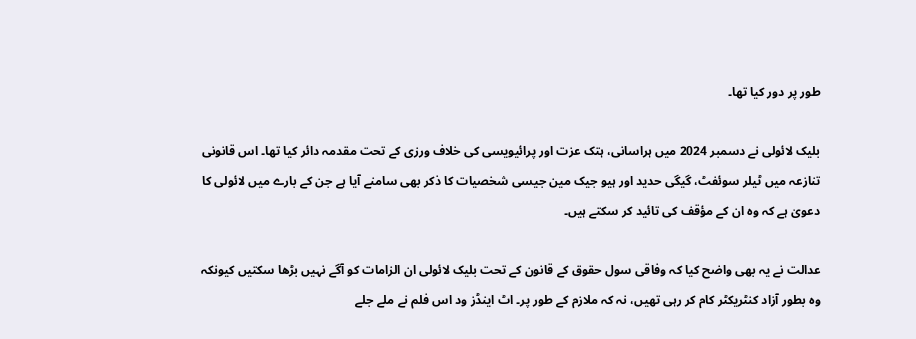طور پر دور کیا تھا۔

بلیک لائولی نے دسمبر 2024 میں ہراسانی، ہتک عزت اور پرائیویسی کی خلاف ورزی کے تحت مقدمہ دائر کیا تھا۔ اس قانونی تنازعہ میں ٹیلر سوئفٹ، گیگی حدید اور ہیو جیک مین جیسی شخصیات کا ذکر بھی سامنے آیا ہے جن کے بارے میں لائولی کا دعویٰ ہے کہ وہ ان کے مؤقف کی تائید کر سکتے ہیں۔

عدالت نے یہ بھی واضح کیا کہ وفاقی سول حقوق کے قانون کے تحت بلیک لائولی ان الزامات کو آگے نہیں بڑھا سکتیں کیونکہ وہ بطور آزاد کنٹریکٹر کام کر رہی تھیں، نہ کہ ملازم کے طور پر۔ اٹ اینڈز ود اس فلم نے ملے جلے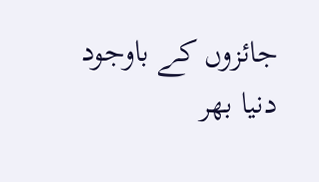جائزوں کے باوجود دنیا بھر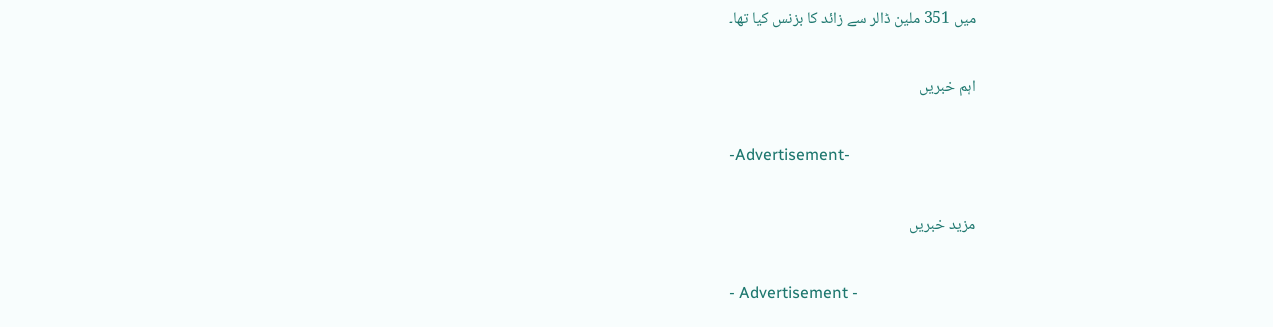میں 351 ملین ڈالر سے زائد کا بزنس کیا تھا۔

اہم خبریں

-Advertisement-

مزید خبریں

- Advertisement -